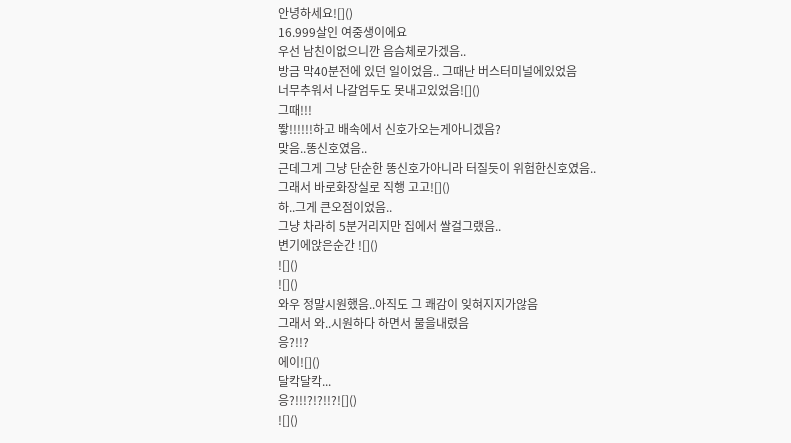안녕하세요![]()
16.999살인 여중생이에요
우선 남친이없으니깐 음슴체로가겠음..
방금 막40분전에 있던 일이었음.. 그때난 버스터미널에있었음
너무추워서 나갈엄두도 못내고있었음![]()
그때!!!
뙇!!!!!!하고 배속에서 신호가오는게아니겠음?
맞음..똥신호였음..
근데그게 그냥 단순한 똥신호가아니라 터질듯이 위험한신호였음..
그래서 바로화장실로 직행 고고![]()
하..그게 큰오점이었음..
그냥 차라히 5분거리지만 집에서 쌀걸그랬음..
변기에앉은순간 ![]()
![]()
![]()
와우 정말시원했음..아직도 그 쾌감이 잊혀지지가않음
그래서 와..시원하다 하면서 물을내렸음
응?!!?
에이![]()
달칵달칵...
응?!!!?!?!!?![]()
![]()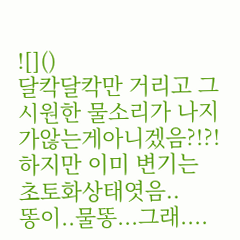![]()
달칵달칵만 거리고 그 시원한 물소리가 나지가않는게아니겠음?!?!
하지만 이미 변기는 초토화상태엿음..
똥이..물똥...그래....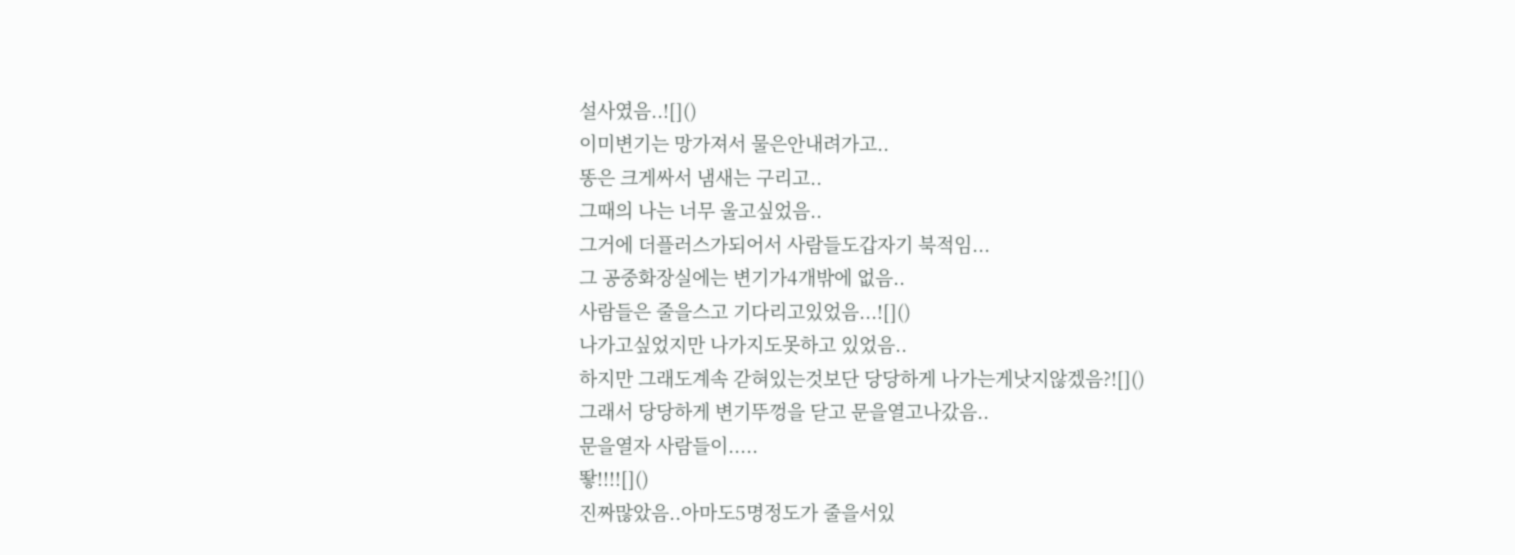설사였음..![]()
이미변기는 망가져서 물은안내려가고..
똥은 크게싸서 냄새는 구리고..
그때의 나는 너무 울고싶었음..
그거에 더플러스가되어서 사람들도갑자기 북적임...
그 공중화장실에는 변기가4개밖에 없음..
사람들은 줄을스고 기다리고있었음...![]()
나가고싶었지만 나가지도못하고 있었음..
하지만 그래도계속 갇혀있는것보단 당당하게 나가는게낫지않겠음?![]()
그래서 당당하게 변기뚜껑을 닫고 문을열고나갔음..
문을열자 사람들이.....
뙇!!!![]()
진짜많았음..아마도5명정도가 줄을서있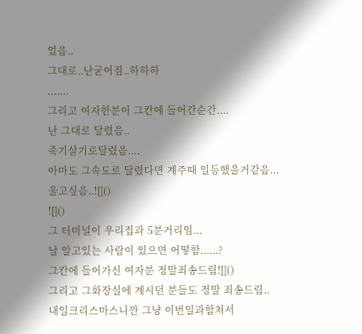었음..
그대로..난굳어짐..하하하
.......
그리고 여자한분이 그칸에 들어간순간....
난 그대로 달렸음..
죽기살기로달렸음....
아마도 그속도로 달렸다면 계주때 일등했을거같음...
울고싶음..![]()
![]()
그 터미널이 우리집과 5분거리임...
날 알고있는 사람이 있으면 어떻함......?
그칸에 들어가신 여자분 정말죄송드림![]()
그리고 그화장실에 계시던 분들도 정말 죄송드림..
내일크리스마스니깐 그냥 이번일과합쳐서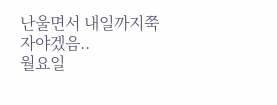난울면서 내일까지쭉 자야겠음..
월요일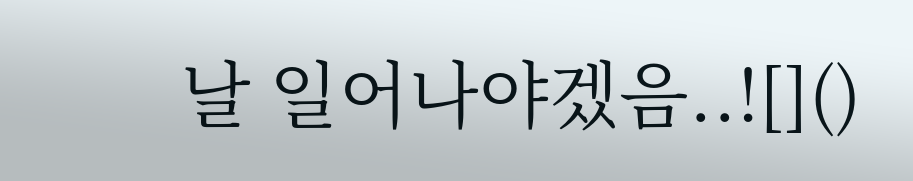날 일어나야겠음..![]()